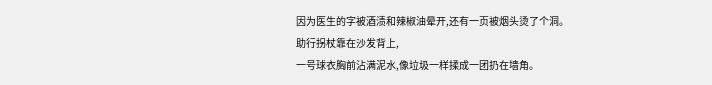因为医生的字被酒渍和辣椒油晕开,还有一页被烟头烫了个洞。
助行拐杖靠在沙发背上,
一号球衣胸前沾满泥水,像垃圾一样揉成一团扔在墙角。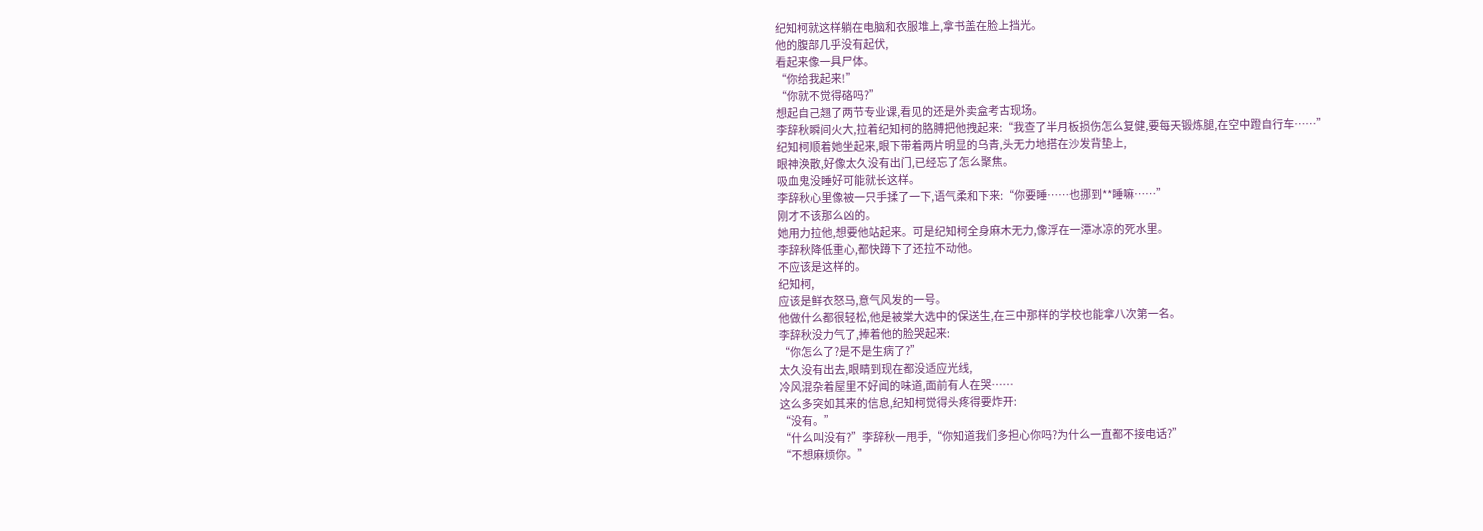纪知柯就这样躺在电脑和衣服堆上,拿书盖在脸上挡光。
他的腹部几乎没有起伏,
看起来像一具尸体。
“你给我起来!”
“你就不觉得硌吗?”
想起自己翘了两节专业课,看见的还是外卖盒考古现场。
李辞秋瞬间火大,拉着纪知柯的胳膊把他拽起来:“我查了半月板损伤怎么复健,要每天锻炼腿,在空中蹬自行车……”
纪知柯顺着她坐起来,眼下带着两片明显的乌青,头无力地搭在沙发背垫上,
眼神涣散,好像太久没有出门,已经忘了怎么聚焦。
吸血鬼没睡好可能就长这样。
李辞秋心里像被一只手揉了一下,语气柔和下来:“你要睡……也挪到**睡嘛……”
刚才不该那么凶的。
她用力拉他,想要他站起来。可是纪知柯全身麻木无力,像浮在一潭冰凉的死水里。
李辞秋降低重心,都快蹲下了还拉不动他。
不应该是这样的。
纪知柯,
应该是鲜衣怒马,意气风发的一号。
他做什么都很轻松,他是被棠大选中的保送生,在三中那样的学校也能拿八次第一名。
李辞秋没力气了,捧着他的脸哭起来:
“你怎么了?是不是生病了?”
太久没有出去,眼睛到现在都没适应光线,
冷风混杂着屋里不好闻的味道,面前有人在哭……
这么多突如其来的信息,纪知柯觉得头疼得要炸开:
“没有。”
“什么叫没有?”李辞秋一甩手,“你知道我们多担心你吗?为什么一直都不接电话?”
“不想麻烦你。”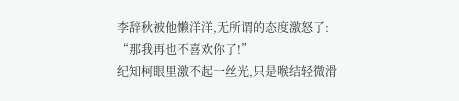李辞秋被他懒洋洋,无所谓的态度激怒了:
“那我再也不喜欢你了!”
纪知柯眼里激不起一丝光,只是喉结轻微滑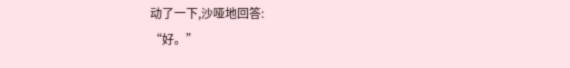动了一下,沙哑地回答:
“好。”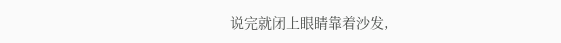说完就闭上眼睛靠着沙发,